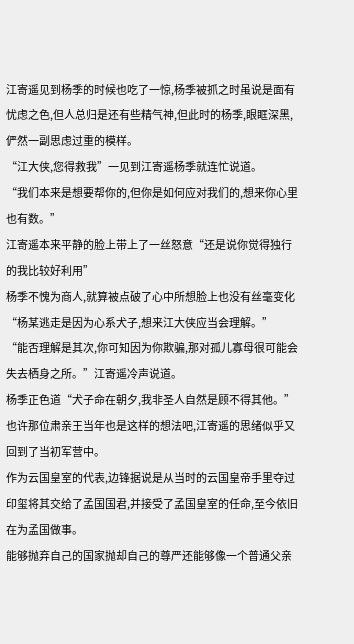江寄遥见到杨季的时候也吃了一惊,杨季被抓之时虽说是面有忧虑之色,但人总归是还有些精气神,但此时的杨季,眼眶深黑,俨然一副思虑过重的模样。
“江大侠,您得救我”一见到江寄遥杨季就连忙说道。
“我们本来是想要帮你的,但你是如何应对我们的,想来你心里也有数。”
江寄遥本来平静的脸上带上了一丝怒意“还是说你觉得独行的我比较好利用”
杨季不愧为商人,就算被点破了心中所想脸上也没有丝毫变化“杨某逃走是因为心系犬子,想来江大侠应当会理解。”
“能否理解是其次,你可知因为你欺骗,那对孤儿寡母很可能会失去栖身之所。”江寄遥冷声说道。
杨季正色道“犬子命在朝夕,我非圣人自然是顾不得其他。”
也许那位肃亲王当年也是这样的想法吧,江寄遥的思绪似乎又回到了当初军营中。
作为云国皇室的代表,边锋据说是从当时的云国皇帝手里夺过印玺将其交给了孟国国君,并接受了孟国皇室的任命,至今依旧在为孟国做事。
能够抛弃自己的国家抛却自己的尊严还能够像一个普通父亲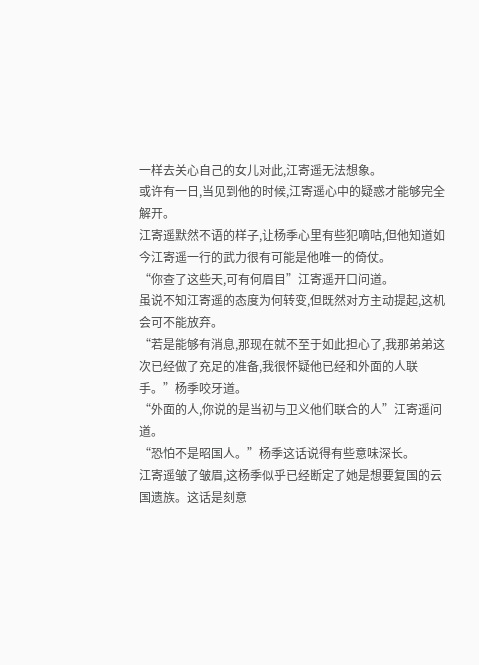一样去关心自己的女儿对此,江寄遥无法想象。
或许有一日,当见到他的时候,江寄遥心中的疑惑才能够完全解开。
江寄遥默然不语的样子,让杨季心里有些犯嘀咕,但他知道如今江寄遥一行的武力很有可能是他唯一的倚仗。
“你查了这些天,可有何眉目”江寄遥开口问道。
虽说不知江寄遥的态度为何转变,但既然对方主动提起,这机会可不能放弃。
“若是能够有消息,那现在就不至于如此担心了,我那弟弟这次已经做了充足的准备,我很怀疑他已经和外面的人联手。”杨季咬牙道。
“外面的人,你说的是当初与卫义他们联合的人”江寄遥问道。
“恐怕不是昭国人。”杨季这话说得有些意味深长。
江寄遥皱了皱眉,这杨季似乎已经断定了她是想要复国的云国遗族。这话是刻意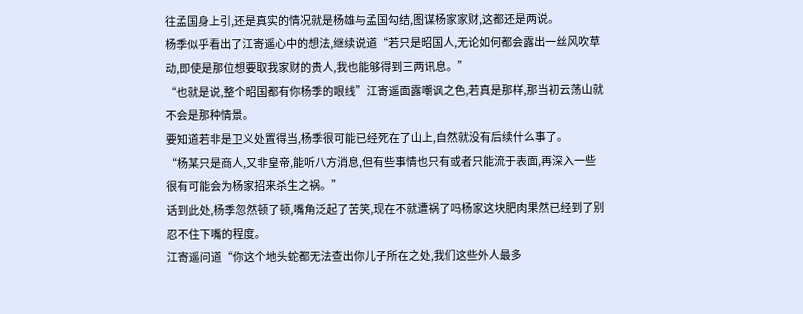往孟国身上引,还是真实的情况就是杨雄与孟国勾结,图谋杨家家财,这都还是两说。
杨季似乎看出了江寄遥心中的想法,继续说道“若只是昭国人,无论如何都会露出一丝风吹草动,即使是那位想要取我家财的贵人,我也能够得到三两讯息。”
“也就是说,整个昭国都有你杨季的眼线”江寄遥面露嘲讽之色,若真是那样,那当初云荡山就不会是那种情景。
要知道若非是卫义处置得当,杨季很可能已经死在了山上,自然就没有后续什么事了。
“杨某只是商人,又非皇帝,能听八方消息,但有些事情也只有或者只能流于表面,再深入一些很有可能会为杨家招来杀生之祸。”
话到此处,杨季忽然顿了顿,嘴角泛起了苦笑,现在不就遭祸了吗杨家这块肥肉果然已经到了别忍不住下嘴的程度。
江寄遥问道“你这个地头蛇都无法查出你儿子所在之处,我们这些外人最多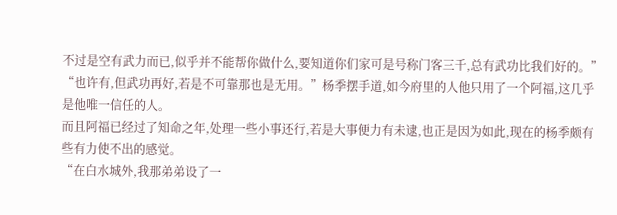不过是空有武力而已,似乎并不能帮你做什么,要知道你们家可是号称门客三千,总有武功比我们好的。”
“也许有,但武功再好,若是不可靠那也是无用。”杨季摆手道,如今府里的人他只用了一个阿福,这几乎是他唯一信任的人。
而且阿福已经过了知命之年,处理一些小事还行,若是大事便力有未逮,也正是因为如此,现在的杨季颇有些有力使不出的感觉。
“在白水城外,我那弟弟设了一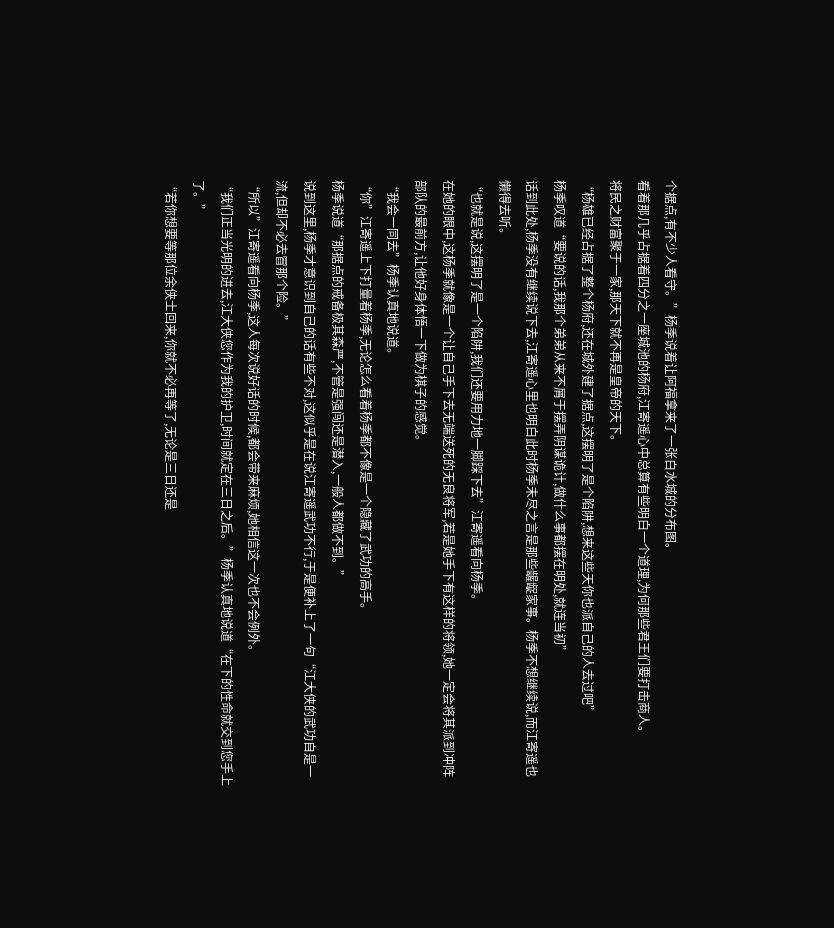个据点,有不少人看守。”杨季说着让阿福拿来了一张白水城的分布图。
看着那几乎占据着四分之一座城池的杨府,江寄遥心中总算有些明白一个道理,为何那些君王们要打击商人。
将民之财富聚于一家,那天下就不再是皇帝的天下。
“杨雄已经占据了整个杨府,还在城外建了据点,这摆明了是个陷阱,想来这些天你也派自己的人去过吧”
杨季叹道“要说的话,我那个弟弟从来不屑于摆弄阴谋诡计,做什么事都摆在明处,就连当初”
话到此处,杨季没有继续说下去,江寄遥心里也明白此时杨季未尽之言是那些龌龊家事。杨季不想继续说,而江寄遥也懒得去听。
“也就是说,这摆明了是一个陷阱,我们还要用力地一脚踩下去”江寄遥看向杨季。
在她的眼中,这杨季就像是一个让自己手下去无端送死的无良将军,若是她手下有这样的将领,她一定会将其派到冲阵部队的最前方,让他好身体悟一下做为棋子的感觉。
“我会一同去”杨季认真地说道。
“你”江寄遥上下打量着杨季,无论怎么看着杨季都不像是一个隐藏了武功的高手。
杨季说道“那据点的戒备极其森严,不管是强闯还是潜入,一般人都做不到。”
说到这里,杨季才意识到自己的话有些不对,这似乎是在说江寄遥武功不行,于是便补上了一句“江大侠的武功自是一流,但却不必去冒那个险。”
“所以”江寄遥看向杨季,这人每次说好话的时候,都会带来麻烦,她相信这一次也不会例外。
“我们正当光明的进去,江大侠您作为我的护卫,时间就定在三日之后。”杨季认真地说道“在下的性命就交到您手上了。”
“若你想要等那位余侠士回来,你就不必再等了,无论是三日还是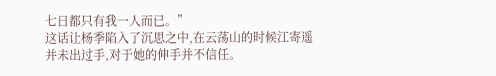七日都只有我一人而已。”
这话让杨季陷入了沉思之中,在云荡山的时候江寄遥并未出过手,对于她的伸手并不信任。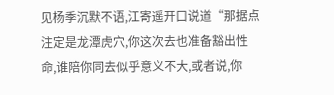见杨季沉默不语,江寄遥开口说道“那据点注定是龙潭虎穴,你这次去也准备豁出性命,谁陪你同去似乎意义不大,或者说,你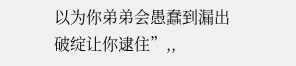以为你弟弟会愚蠢到漏出破绽让你逮住”,,